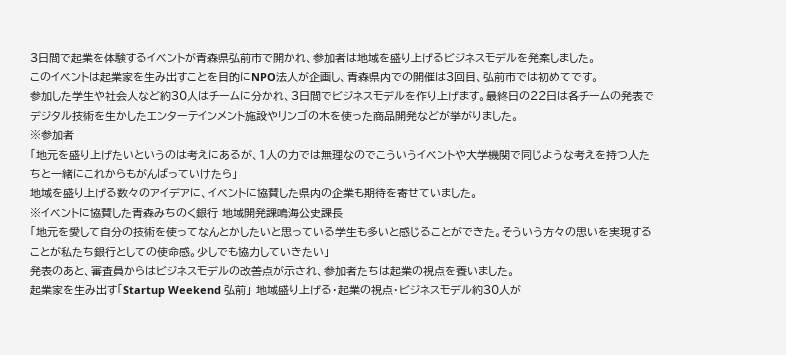3日間で起業を体験するイベントが青森県弘前市で開かれ、参加者は地域を盛り上げるビジネスモデルを発案しました。
このイベントは起業家を生み出すことを目的にNPO法人が企画し、青森県内での開催は3回目、弘前市では初めてです。
参加した学生や社会人など約30人はチームに分かれ、3日間でビジネスモデルを作り上げます。最終日の22日は各チームの発表でデジタル技術を生かしたエンターテインメント施設やリンゴの木を使った商品開発などが挙がりました。
※参加者
「地元を盛り上げたいというのは考えにあるが、1人の力では無理なのでこういうイベントや大学機関で同じような考えを持つ人たちと一緒にこれからもがんばっていけたら」
地域を盛り上げる数々のアイデアに、イベントに協賛した県内の企業も期待を寄せていました。
※イベントに協賛した青森みちのく銀行 地域開発課鳴海公史課長
「地元を愛して自分の技術を使ってなんとかしたいと思っている学生も多いと感じることができた。そういう方々の思いを実現することが私たち銀行としての使命感。少しでも協力していきたい」
発表のあと、審査員からはビジネスモデルの改善点が示され、参加者たちは起業の視点を養いました。
起業家を生み出す「Startup Weekend 弘前」 地域盛り上げる・起業の視点・ビジネスモデル約30人が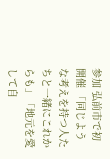参加 弘前市で初開催 「同じような考えを持つ人たちと一緒にこれからも」「地元を愛して自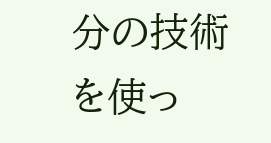分の技術を使っ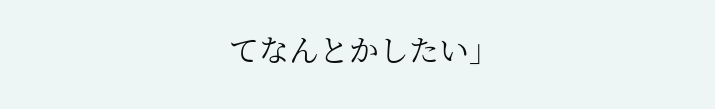てなんとかしたい」